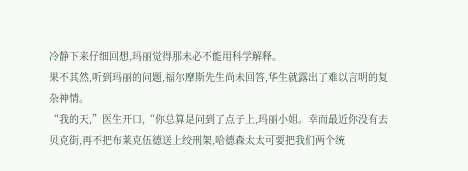冷静下来仔细回想,玛丽觉得那未必不能用科学解释。
果不其然,听到玛丽的问题,福尔摩斯先生尚未回答,华生就露出了难以言明的复杂神情。
“我的天,”医生开口,“你总算是问到了点子上,玛丽小姐。幸而最近你没有去贝克街,再不把布莱克伍德送上绞刑架,哈德森太太可要把我们两个统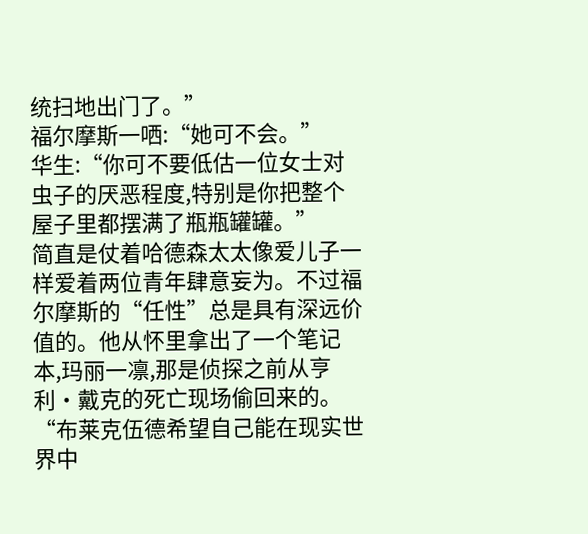统扫地出门了。”
福尔摩斯一哂:“她可不会。”
华生:“你可不要低估一位女士对虫子的厌恶程度,特别是你把整个屋子里都摆满了瓶瓶罐罐。”
简直是仗着哈德森太太像爱儿子一样爱着两位青年肆意妄为。不过福尔摩斯的“任性”总是具有深远价值的。他从怀里拿出了一个笔记本,玛丽一凛,那是侦探之前从亨利·戴克的死亡现场偷回来的。
“布莱克伍德希望自己能在现实世界中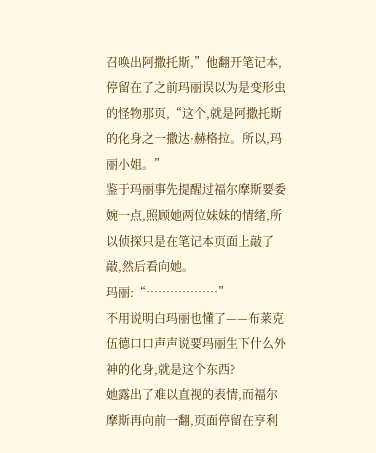召唤出阿撒托斯,”他翻开笔记本,停留在了之前玛丽误以为是变形虫的怪物那页,“这个,就是阿撒托斯的化身之一撒达·赫格拉。所以,玛丽小姐。”
鉴于玛丽事先提醒过福尔摩斯要委婉一点,照顾她两位妹妹的情绪,所以侦探只是在笔记本页面上敲了敲,然后看向她。
玛丽:“………………”
不用说明白玛丽也懂了——布莱克伍德口口声声说要玛丽生下什么外神的化身,就是这个东西?
她露出了难以直视的表情,而福尔摩斯再向前一翻,页面停留在亨利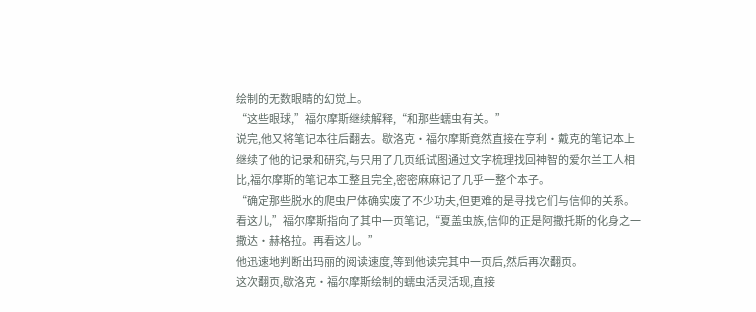绘制的无数眼睛的幻觉上。
“这些眼球,”福尔摩斯继续解释,“和那些蠕虫有关。”
说完,他又将笔记本往后翻去。歇洛克·福尔摩斯竟然直接在亨利·戴克的笔记本上继续了他的记录和研究,与只用了几页纸试图通过文字梳理找回神智的爱尔兰工人相比,福尔摩斯的笔记本工整且完全,密密麻麻记了几乎一整个本子。
“确定那些脱水的爬虫尸体确实废了不少功夫,但更难的是寻找它们与信仰的关系。看这儿,”福尔摩斯指向了其中一页笔记,“夏盖虫族,信仰的正是阿撒托斯的化身之一撒达·赫格拉。再看这儿。”
他迅速地判断出玛丽的阅读速度,等到他读完其中一页后,然后再次翻页。
这次翻页,歇洛克·福尔摩斯绘制的蠕虫活灵活现,直接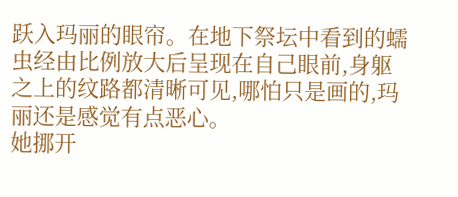跃入玛丽的眼帘。在地下祭坛中看到的蠕虫经由比例放大后呈现在自己眼前,身躯之上的纹路都清晰可见,哪怕只是画的,玛丽还是感觉有点恶心。
她挪开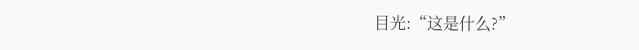目光:“这是什么?”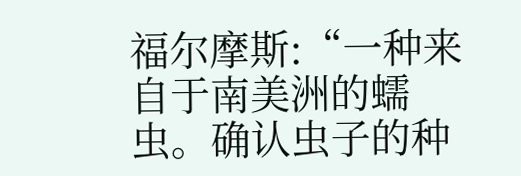福尔摩斯:“一种来自于南美洲的蠕虫。确认虫子的种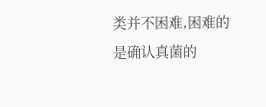类并不困难,困难的是确认真菌的